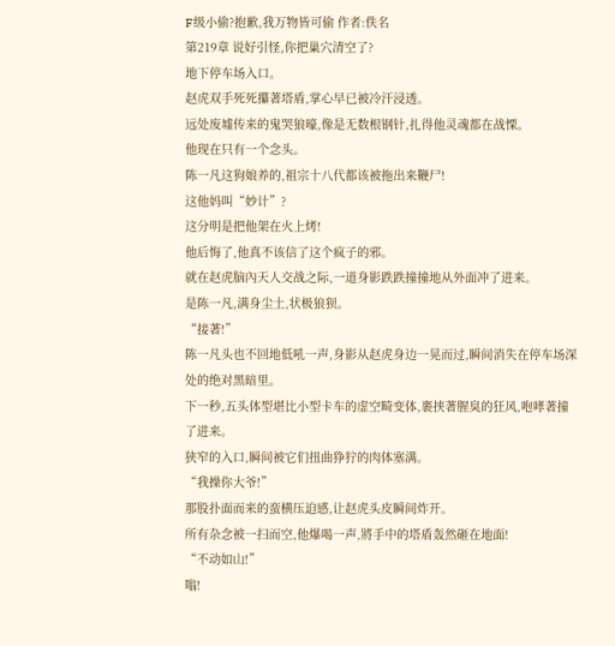F级小偷?抱歉,我万物皆可偷 作者:佚名
第219章 说好引怪,你把巢穴清空了?
地下停车场入口。
赵虎双手死死攥著塔盾,掌心早已被冷汗浸透。
远处废墟传来的鬼哭狼嚎,像是无数根钢针,扎得他灵魂都在战慄。
他现在只有一个念头。
陈一凡这狗娘养的,祖宗十八代都该被拖出来鞭尸!
这他妈叫“妙计”?
这分明是把他架在火上烤!
他后悔了,他真不该信了这个疯子的邪。
就在赵虎脑內天人交战之际,一道身影跌跌撞撞地从外面冲了进来。
是陈一凡,满身尘土,状极狼狈。
“接著!”
陈一凡头也不回地低吼一声,身影从赵虎身边一晃而过,瞬间消失在停车场深处的绝对黑暗里。
下一秒,五头体型堪比小型卡车的虚空畸变体,裹挟著腥臭的狂风,咆哮著撞了进来。
狭窄的入口,瞬间被它们扭曲狰狞的肉体塞满。
“我操你大爷!”
那股扑面而来的蛮横压迫感,让赵虎头皮瞬间炸开。
所有杂念被一扫而空,他爆喝一声,將手中的塔盾轰然砸在地面!
“不动如山!”
嗡!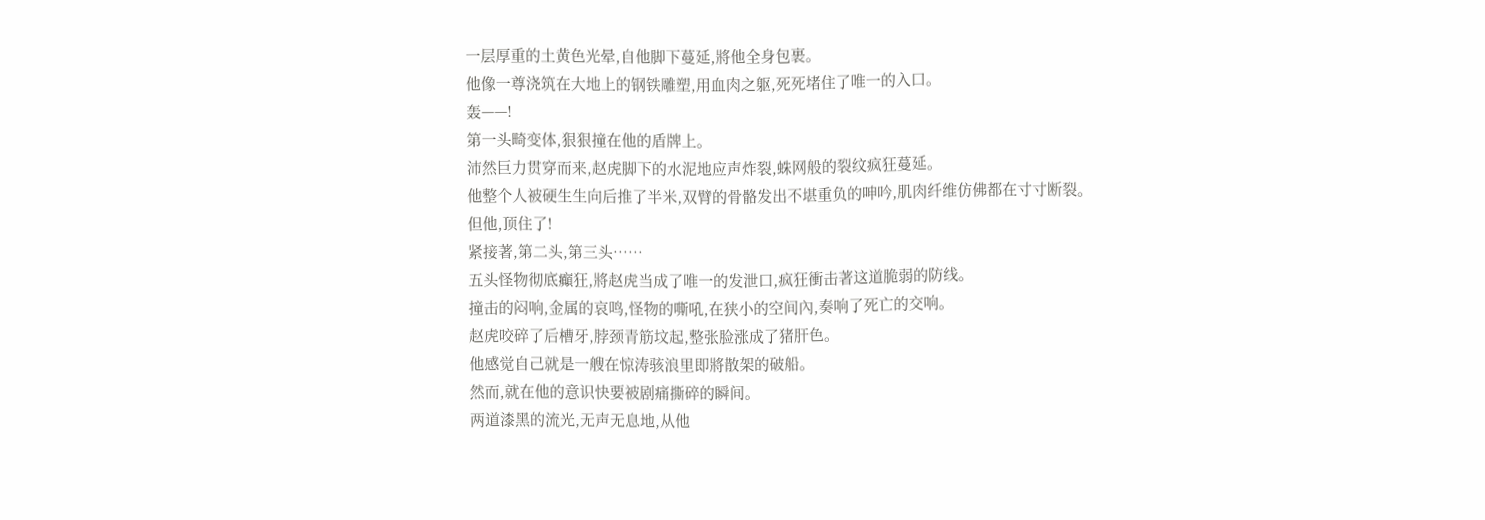一层厚重的土黄色光晕,自他脚下蔓延,將他全身包裹。
他像一尊浇筑在大地上的钢铁雕塑,用血肉之躯,死死堵住了唯一的入口。
轰——!
第一头畸变体,狠狠撞在他的盾牌上。
沛然巨力贯穿而来,赵虎脚下的水泥地应声炸裂,蛛网般的裂纹疯狂蔓延。
他整个人被硬生生向后推了半米,双臂的骨骼发出不堪重负的呻吟,肌肉纤维仿佛都在寸寸断裂。
但他,顶住了!
紧接著,第二头,第三头……
五头怪物彻底癲狂,將赵虎当成了唯一的发泄口,疯狂衝击著这道脆弱的防线。
撞击的闷响,金属的哀鸣,怪物的嘶吼,在狭小的空间內,奏响了死亡的交响。
赵虎咬碎了后槽牙,脖颈青筋坟起,整张脸涨成了猪肝色。
他感觉自己就是一艘在惊涛骇浪里即將散架的破船。
然而,就在他的意识快要被剧痛撕碎的瞬间。
两道漆黑的流光,无声无息地,从他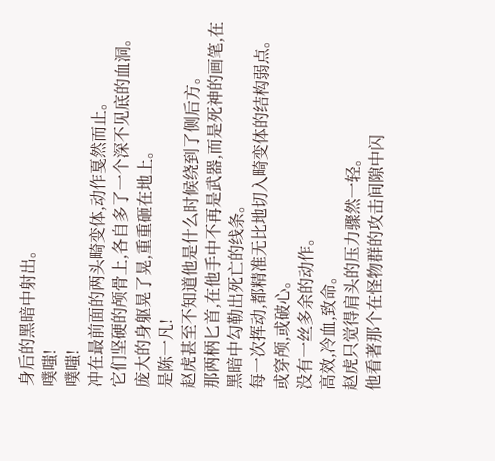身后的黑暗中射出。
噗嗤!
噗嗤!
冲在最前面的两头畸变体,动作戛然而止。
它们坚硬的颅骨上,各自多了一个深不见底的血洞。
庞大的身躯晃了晃,重重砸在地上。
是陈一凡!
赵虎甚至不知道他是什么时候绕到了侧后方。
那两柄匕首,在他手中不再是武器,而是死神的画笔,在黑暗中勾勒出死亡的线条。
每一次挥动,都精准无比地切入畸变体的结构弱点。
或穿颅,或破心。
没有一丝多余的动作。
高效,冷血,致命。
赵虎只觉得肩头的压力骤然一轻。
他看著那个在怪物群的攻击间隙中闪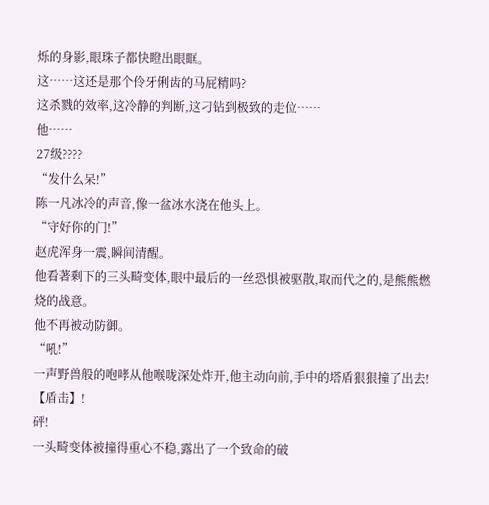烁的身影,眼珠子都快瞪出眼眶。
这……这还是那个伶牙俐齿的马屁精吗?
这杀戮的效率,这冷静的判断,这刁钻到极致的走位……
他……
27级????
“发什么呆!”
陈一凡冰冷的声音,像一盆冰水浇在他头上。
“守好你的门!”
赵虎浑身一震,瞬间清醒。
他看著剩下的三头畸变体,眼中最后的一丝恐惧被驱散,取而代之的,是熊熊燃烧的战意。
他不再被动防御。
“吼!”
一声野兽般的咆哮从他喉咙深处炸开,他主动向前,手中的塔盾狠狠撞了出去!
【盾击】!
砰!
一头畸变体被撞得重心不稳,露出了一个致命的破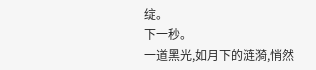绽。
下一秒。
一道黑光,如月下的涟漪,悄然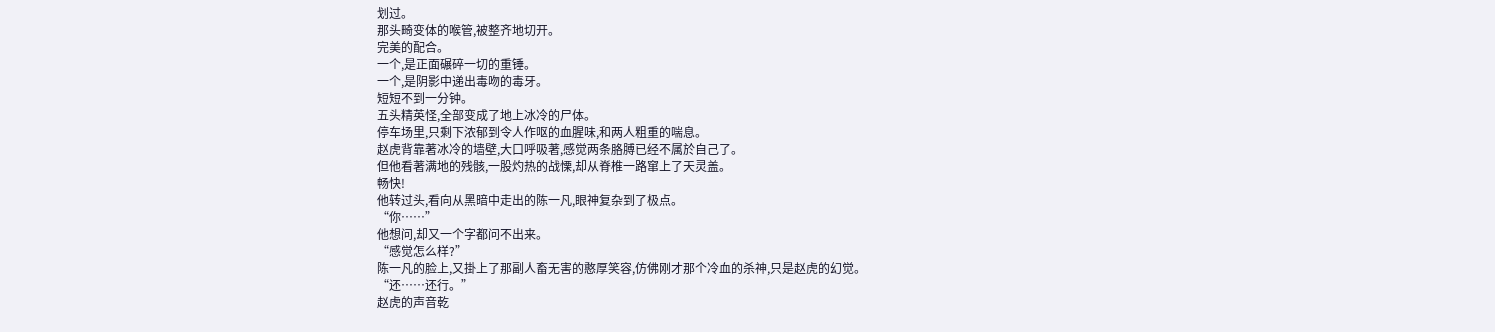划过。
那头畸变体的喉管,被整齐地切开。
完美的配合。
一个,是正面碾碎一切的重锤。
一个,是阴影中递出毒吻的毒牙。
短短不到一分钟。
五头精英怪,全部变成了地上冰冷的尸体。
停车场里,只剩下浓郁到令人作呕的血腥味,和两人粗重的喘息。
赵虎背靠著冰冷的墙壁,大口呼吸著,感觉两条胳膊已经不属於自己了。
但他看著满地的残骸,一股灼热的战慄,却从脊椎一路窜上了天灵盖。
畅快!
他转过头,看向从黑暗中走出的陈一凡,眼神复杂到了极点。
“你……”
他想问,却又一个字都问不出来。
“感觉怎么样?”
陈一凡的脸上,又掛上了那副人畜无害的憨厚笑容,仿佛刚才那个冷血的杀神,只是赵虎的幻觉。
“还……还行。”
赵虎的声音乾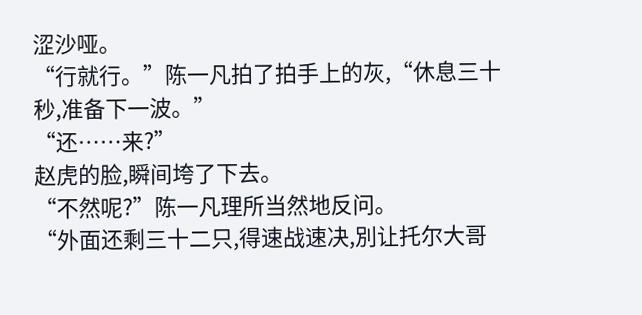涩沙哑。
“行就行。”陈一凡拍了拍手上的灰,“休息三十秒,准备下一波。”
“还……来?”
赵虎的脸,瞬间垮了下去。
“不然呢?”陈一凡理所当然地反问。
“外面还剩三十二只,得速战速决,別让托尔大哥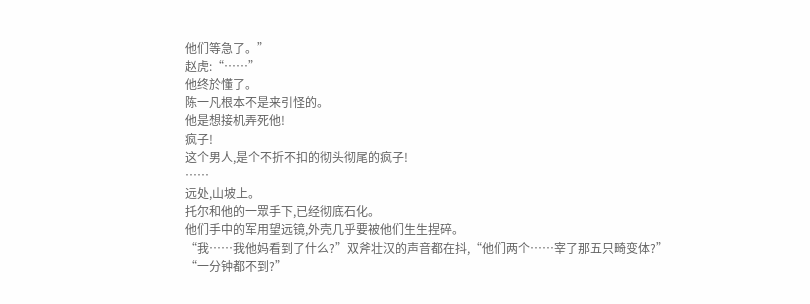他们等急了。”
赵虎:“……”
他终於懂了。
陈一凡根本不是来引怪的。
他是想接机弄死他!
疯子!
这个男人,是个不折不扣的彻头彻尾的疯子!
……
远处,山坡上。
托尔和他的一眾手下,已经彻底石化。
他们手中的军用望远镜,外壳几乎要被他们生生捏碎。
“我……我他妈看到了什么?”双斧壮汉的声音都在抖,“他们两个……宰了那五只畸变体?”
“一分钟都不到?”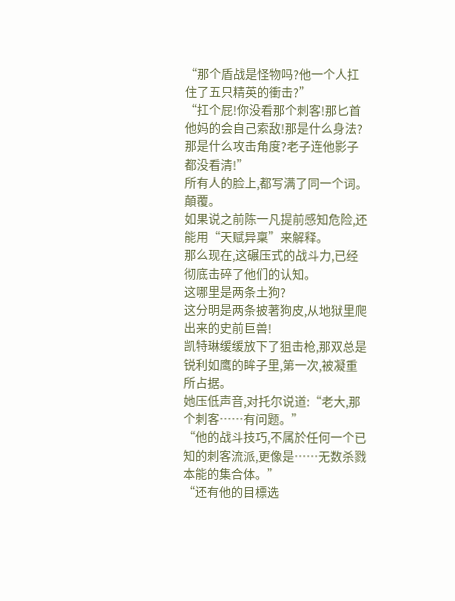“那个盾战是怪物吗?他一个人扛住了五只精英的衝击?”
“扛个屁!你没看那个刺客!那匕首他妈的会自己索敌!那是什么身法?那是什么攻击角度?老子连他影子都没看清!”
所有人的脸上,都写满了同一个词。
顛覆。
如果说之前陈一凡提前感知危险,还能用“天赋异稟”来解释。
那么现在,这碾压式的战斗力,已经彻底击碎了他们的认知。
这哪里是两条土狗?
这分明是两条披著狗皮,从地狱里爬出来的史前巨兽!
凯特琳缓缓放下了狙击枪,那双总是锐利如鹰的眸子里,第一次,被凝重所占据。
她压低声音,对托尔说道:“老大,那个刺客……有问题。”
“他的战斗技巧,不属於任何一个已知的刺客流派,更像是……无数杀戮本能的集合体。”
“还有他的目標选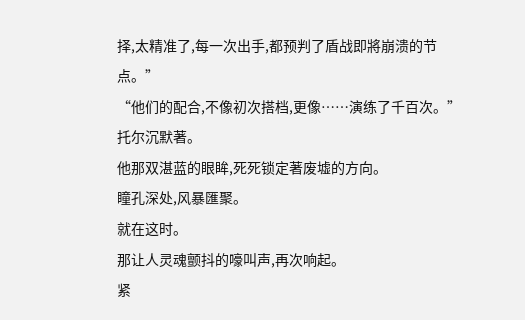择,太精准了,每一次出手,都预判了盾战即將崩溃的节点。”
“他们的配合,不像初次搭档,更像……演练了千百次。”
托尔沉默著。
他那双湛蓝的眼眸,死死锁定著废墟的方向。
瞳孔深处,风暴匯聚。
就在这时。
那让人灵魂颤抖的嚎叫声,再次响起。
紧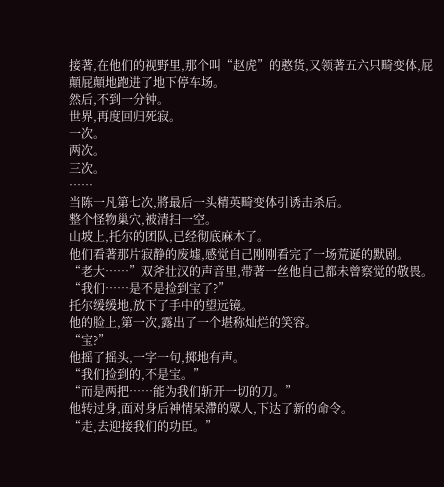接著,在他们的视野里,那个叫“赵虎”的憨货,又领著五六只畸变体,屁顛屁顛地跑进了地下停车场。
然后,不到一分钟。
世界,再度回归死寂。
一次。
两次。
三次。
……
当陈一凡第七次,將最后一头精英畸变体引诱击杀后。
整个怪物巢穴,被清扫一空。
山坡上,托尔的团队,已经彻底麻木了。
他们看著那片寂静的废墟,感觉自己刚刚看完了一场荒诞的默剧。
“老大……”双斧壮汉的声音里,带著一丝他自己都未曾察觉的敬畏。
“我们……是不是捡到宝了?”
托尔缓缓地,放下了手中的望远镜。
他的脸上,第一次,露出了一个堪称灿烂的笑容。
“宝?”
他摇了摇头,一字一句,掷地有声。
“我们捡到的,不是宝。”
“而是两把……能为我们斩开一切的刀。”
他转过身,面对身后神情呆滯的眾人,下达了新的命令。
“走,去迎接我们的功臣。”